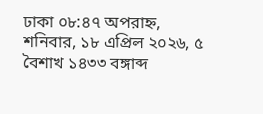ঢাকা ০৮:৪৭ অপরাহ্ন, শনিবার, ১৮ এপ্রিল ২০২৬, ৫ বৈশাখ ১৪৩৩ বঙ্গাব্দ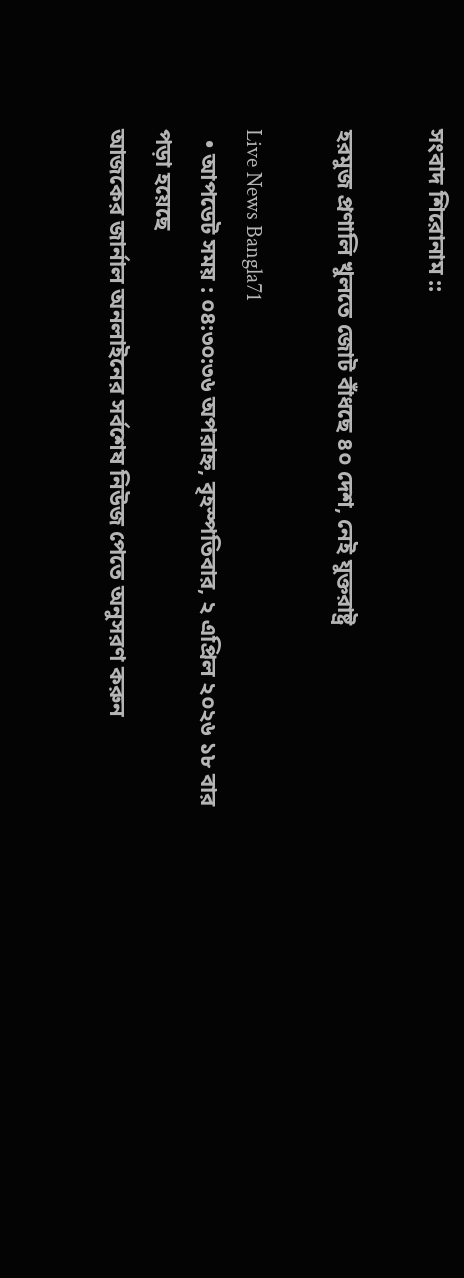সংবাদ শিরোনাম ::

হরমুজ প্রণালি খুলতে জোট বাঁধছে ৪০ দেশ, নেই যুক্তরাষ্ট্র

Live News Bangla71
  • আপডেট সময় : ০৪:৩০:৩৬ অপরাহ্ন, বৃহস্পতিবার, ২ এপ্রিল ২০২৬ ১৮ বার পড়া হয়েছে
আজকের জার্নাল অনলাইনের সর্বশেষ নিউজ পেতে অনুসরণ করুন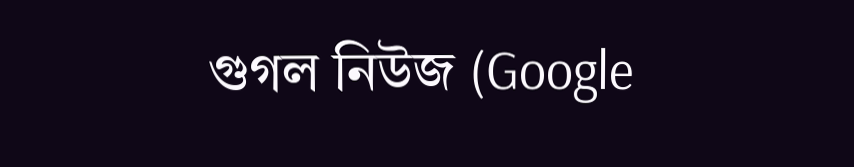গুগল নিউজ (Google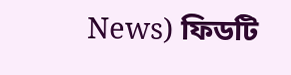News) ফিডটি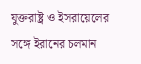যুক্তরাষ্ট্র ও ইসরায়েলের সঙ্গে ইরানের চলমান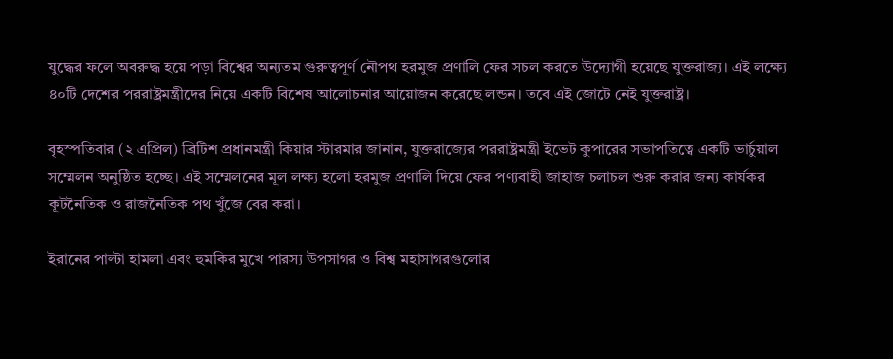যুদ্ধের ফলে অবরুদ্ধ হয়ে পড়া বিশ্বের অন্যতম গুরুত্বপূর্ণ নৌপথ হরমুজ প্রণালি ফের সচল করতে উদ্যোগী হয়েছে যুক্তরাজ্য। এই লক্ষ্যে ৪০টি দেশের পররাষ্ট্রমন্ত্রীদের নিয়ে একটি বিশেষ আলোচনার আয়োজন করেছে লন্ডন। তবে এই জোটে নেই যুক্তরাষ্ট্র।

বৃহস্পতিবার (২ এপ্রিল) ব্রিটিশ প্রধানমন্ত্রী কিয়ার স্টারমার জানান, যুক্তরাজ্যের পররাষ্ট্রমন্ত্রী ইভেট কুপারের সভাপতিত্বে একটি ভার্চুয়াল সম্মেলন অনুষ্ঠিত হচ্ছে। এই সম্মেলনের মূল লক্ষ্য হলো হরমুজ প্রণালি দিয়ে ফের পণ্যবাহী জাহাজ চলাচল শুরু করার জন্য কার্যকর কূটনৈতিক ও রাজনৈতিক পথ খুঁজে বের করা।

ইরানের পাল্টা হামলা এবং হুমকির মুখে পারস্য উপসাগর ও বিশ্ব মহাসাগরগুলোর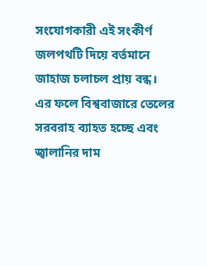সংযোগকারী এই সংকীর্ণ জলপথটি দিয়ে বর্তমানে জাহাজ চলাচল প্রায় বন্ধ। এর ফলে বিশ্ববাজারে তেলের সরবরাহ ব্যাহত হচ্ছে এবং জ্বালানির দাম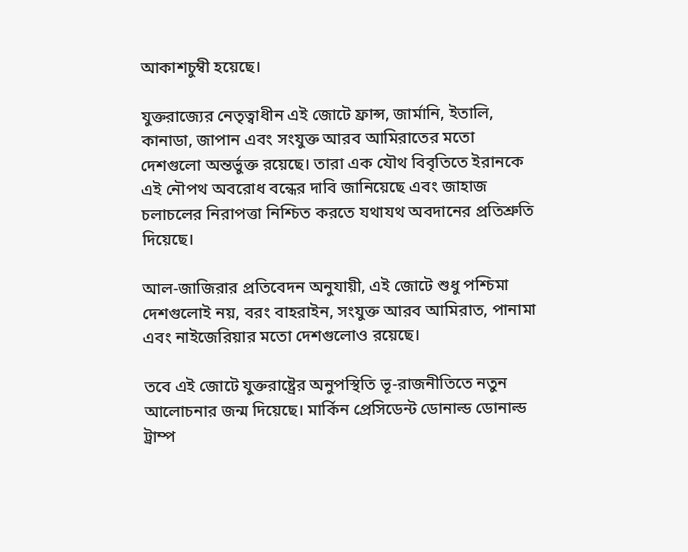আকাশচুম্বী হয়েছে।

যুক্তরাজ্যের নেতৃত্বাধীন এই জোটে ফ্রান্স, জার্মানি, ইতালি, কানাডা, জাপান এবং সংযুক্ত আরব আমিরাতের মতো দেশগুলো অন্তর্ভুক্ত রয়েছে। তারা এক যৌথ বিবৃতিতে ইরানকে এই নৌপথ অবরোধ বন্ধের দাবি জানিয়েছে এবং জাহাজ চলাচলের নিরাপত্তা নিশ্চিত করতে যথাযথ অবদানের প্রতিশ্রুতি দিয়েছে।

আল-জাজিরার প্রতিবেদন অনুযায়ী, এই জোটে শুধু পশ্চিমা দেশগুলোই নয়, বরং বাহরাইন, সংযুক্ত আরব আমিরাত, পানামা এবং নাইজেরিয়ার মতো দেশগুলোও রয়েছে।

তবে এই জোটে যুক্তরাষ্ট্রের অনুপস্থিতি ভূ-রাজনীতিতে নতুন আলোচনার জন্ম দিয়েছে। মার্কিন প্রেসিডেন্ট ডোনাল্ড ডোনাল্ড ট্রাম্প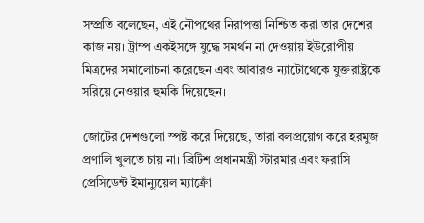সম্প্রতি বলেছেন, এই নৌপথের নিরাপত্তা নিশ্চিত করা তার দেশের কাজ নয়। ট্রাম্প একইসঙ্গে যুদ্ধে সমর্থন না দেওয়ায় ইউরোপীয় মিত্রদের সমালোচনা করেছেন এবং আবারও ন্যাটোথেকে যুক্তরাষ্ট্রকে সরিয়ে নেওয়ার হুমকি দিয়েছেন।

জোটের দেশগুলো স্পষ্ট করে দিয়েছে, তারা বলপ্রয়োগ করে হরমুজ প্রণালি খুলতে চায় না। ব্রিটিশ প্রধানমন্ত্রী স্টারমার এবং ফরাসি প্রেসিডেন্ট ইমান্যুয়েল ম্যাক্রোঁ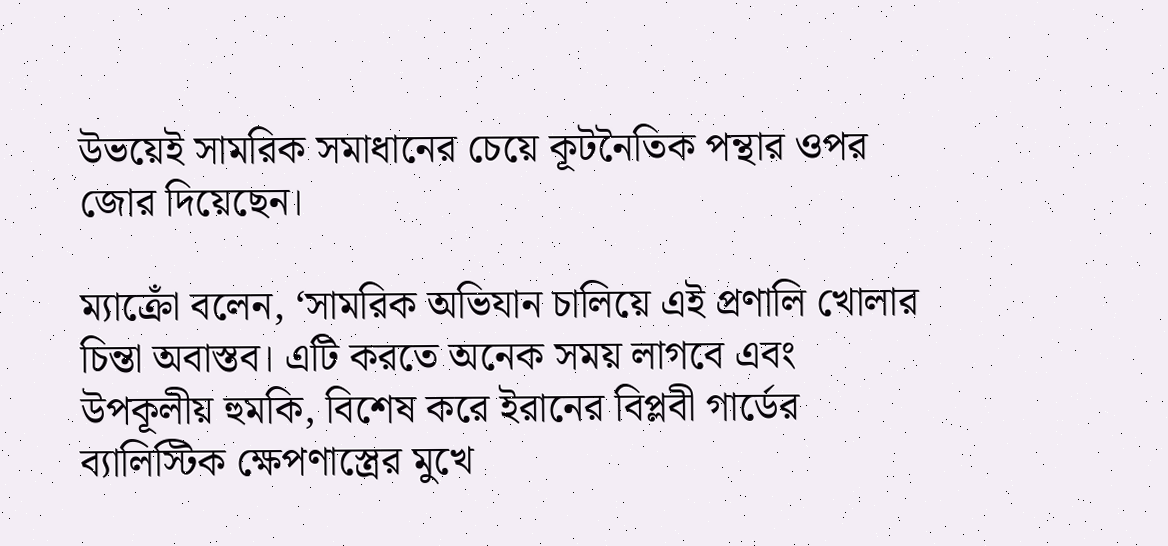উভয়েই সামরিক সমাধানের চেয়ে কূটনৈতিক পন্থার ওপর জোর দিয়েছেন।

ম্যাক্রোঁ বলেন, ‘সামরিক অভিযান চালিয়ে এই প্রণালি খোলার চিন্তা অবাস্তব। এটি করতে অনেক সময় লাগবে এবং উপকূলীয় হুমকি, বিশেষ করে ইরানের বিপ্লবী গার্ডের ব্যালিস্টিক ক্ষেপণাস্ত্রের মুখে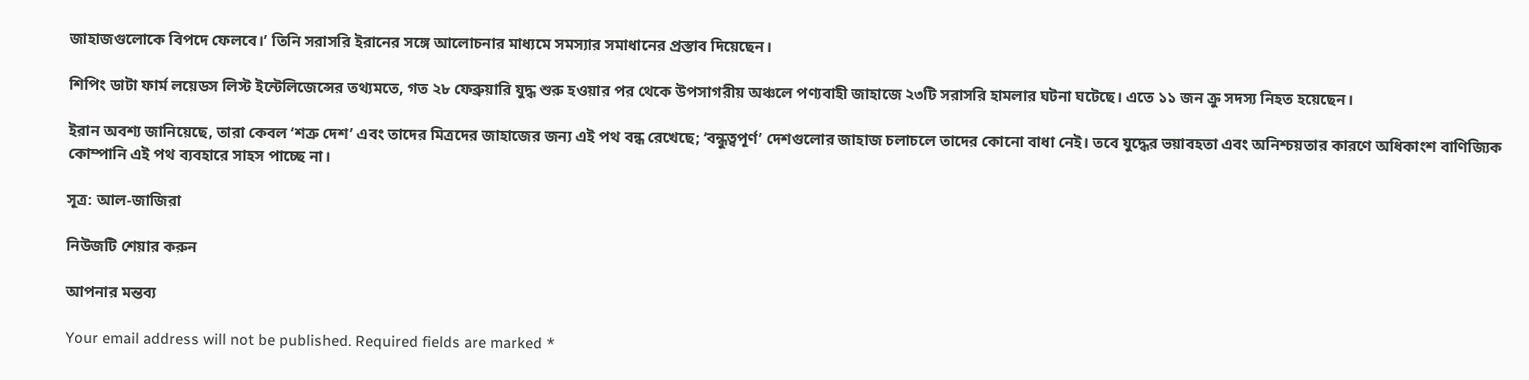জাহাজগুলোকে বিপদে ফেলবে।’ তিনি সরাসরি ইরানের সঙ্গে আলোচনার মাধ্যমে সমস্যার সমাধানের প্রস্তাব দিয়েছেন।

শিপিং ডাটা ফার্ম লয়েডস লিস্ট ইন্টেলিজেন্সের তথ্যমতে, গত ২৮ ফেব্রুয়ারি যুদ্ধ শুরু হওয়ার পর থেকে উপসাগরীয় অঞ্চলে পণ্যবাহী জাহাজে ২৩টি সরাসরি হামলার ঘটনা ঘটেছে। এতে ১১ জন ক্রু সদস্য নিহত হয়েছেন।

ইরান অবশ্য জানিয়েছে, তারা কেবল ‘শত্রু দেশ’ এবং তাদের মিত্রদের জাহাজের জন্য এই পথ বন্ধ রেখেছে; ‘বন্ধুত্বপূর্ণ’ দেশগুলোর জাহাজ চলাচলে তাদের কোনো বাধা নেই। তবে যুদ্ধের ভয়াবহতা এবং অনিশ্চয়তার কারণে অধিকাংশ বাণিজ্যিক কোম্পানি এই পথ ব্যবহারে সাহস পাচ্ছে না।

সূত্র: আল-জাজিরা

নিউজটি শেয়ার করুন

আপনার মন্তব্য

Your email address will not be published. Required fields are marked *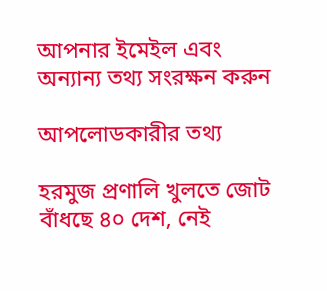আপনার ইমেইল এবং অন্যান্য তথ্য সংরক্ষন করুন

আপলোডকারীর তথ্য

হরমুজ প্রণালি খুলতে জোট বাঁধছে ৪০ দেশ, নেই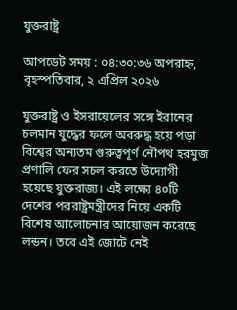যুক্তরাষ্ট্র

আপডেট সময় : ০৪:৩০:৩৬ অপরাহ্ন, বৃহস্পতিবার, ২ এপ্রিল ২০২৬

যুক্তরাষ্ট্র ও ইসরায়েলের সঙ্গে ইরানের চলমান যুদ্ধের ফলে অবরুদ্ধ হয়ে পড়া বিশ্বের অন্যতম গুরুত্বপূর্ণ নৌপথ হরমুজ প্রণালি ফের সচল করতে উদ্যোগী হয়েছে যুক্তরাজ্য। এই লক্ষ্যে ৪০টি দেশের পররাষ্ট্রমন্ত্রীদের নিয়ে একটি বিশেষ আলোচনার আয়োজন করেছে লন্ডন। তবে এই জোটে নেই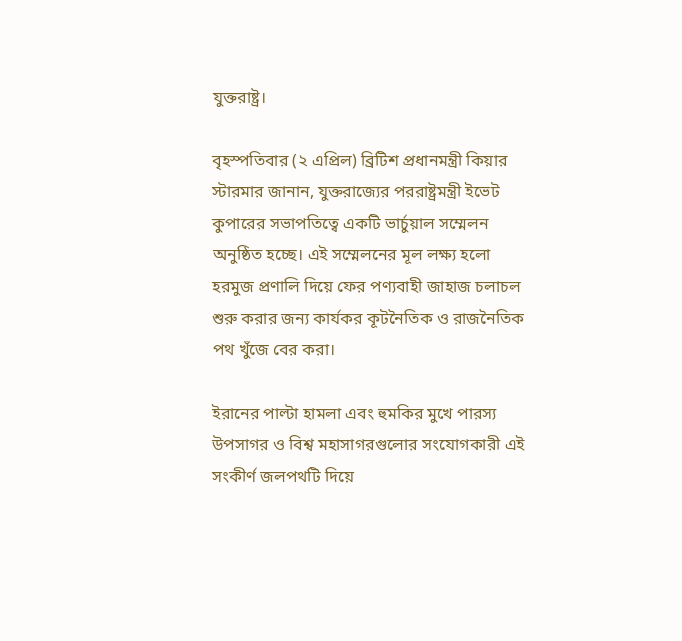যুক্তরাষ্ট্র।

বৃহস্পতিবার (২ এপ্রিল) ব্রিটিশ প্রধানমন্ত্রী কিয়ার স্টারমার জানান, যুক্তরাজ্যের পররাষ্ট্রমন্ত্রী ইভেট কুপারের সভাপতিত্বে একটি ভার্চুয়াল সম্মেলন অনুষ্ঠিত হচ্ছে। এই সম্মেলনের মূল লক্ষ্য হলো হরমুজ প্রণালি দিয়ে ফের পণ্যবাহী জাহাজ চলাচল শুরু করার জন্য কার্যকর কূটনৈতিক ও রাজনৈতিক পথ খুঁজে বের করা।

ইরানের পাল্টা হামলা এবং হুমকির মুখে পারস্য উপসাগর ও বিশ্ব মহাসাগরগুলোর সংযোগকারী এই সংকীর্ণ জলপথটি দিয়ে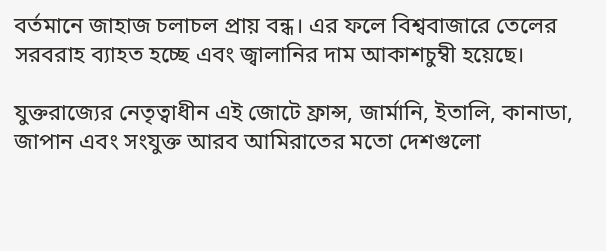বর্তমানে জাহাজ চলাচল প্রায় বন্ধ। এর ফলে বিশ্ববাজারে তেলের সরবরাহ ব্যাহত হচ্ছে এবং জ্বালানির দাম আকাশচুম্বী হয়েছে।

যুক্তরাজ্যের নেতৃত্বাধীন এই জোটে ফ্রান্স, জার্মানি, ইতালি, কানাডা, জাপান এবং সংযুক্ত আরব আমিরাতের মতো দেশগুলো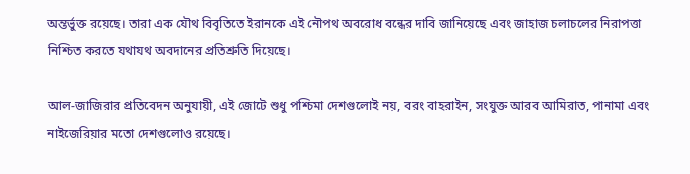অন্তর্ভুক্ত রয়েছে। তারা এক যৌথ বিবৃতিতে ইরানকে এই নৌপথ অবরোধ বন্ধের দাবি জানিয়েছে এবং জাহাজ চলাচলের নিরাপত্তা নিশ্চিত করতে যথাযথ অবদানের প্রতিশ্রুতি দিয়েছে।

আল-জাজিরার প্রতিবেদন অনুযায়ী, এই জোটে শুধু পশ্চিমা দেশগুলোই নয়, বরং বাহরাইন, সংযুক্ত আরব আমিরাত, পানামা এবং নাইজেরিয়ার মতো দেশগুলোও রয়েছে।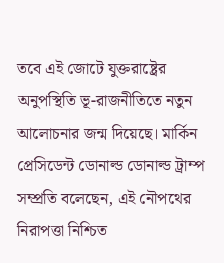তবে এই জোটে যুক্তরাষ্ট্রের অনুপস্থিতি ভূ-রাজনীতিতে নতুন আলোচনার জন্ম দিয়েছে। মার্কিন প্রেসিডেন্ট ডোনাল্ড ডোনাল্ড ট্রাম্প সম্প্রতি বলেছেন, এই নৌপথের নিরাপত্তা নিশ্চিত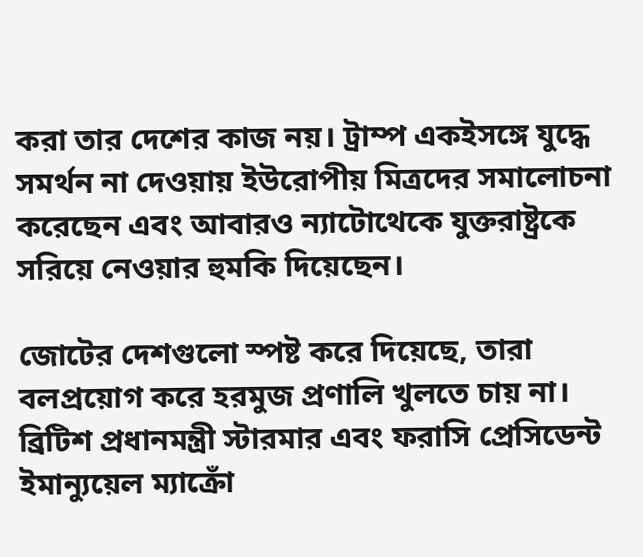করা তার দেশের কাজ নয়। ট্রাম্প একইসঙ্গে যুদ্ধে সমর্থন না দেওয়ায় ইউরোপীয় মিত্রদের সমালোচনা করেছেন এবং আবারও ন্যাটোথেকে যুক্তরাষ্ট্রকে সরিয়ে নেওয়ার হুমকি দিয়েছেন।

জোটের দেশগুলো স্পষ্ট করে দিয়েছে, তারা বলপ্রয়োগ করে হরমুজ প্রণালি খুলতে চায় না। ব্রিটিশ প্রধানমন্ত্রী স্টারমার এবং ফরাসি প্রেসিডেন্ট ইমান্যুয়েল ম্যাক্রোঁ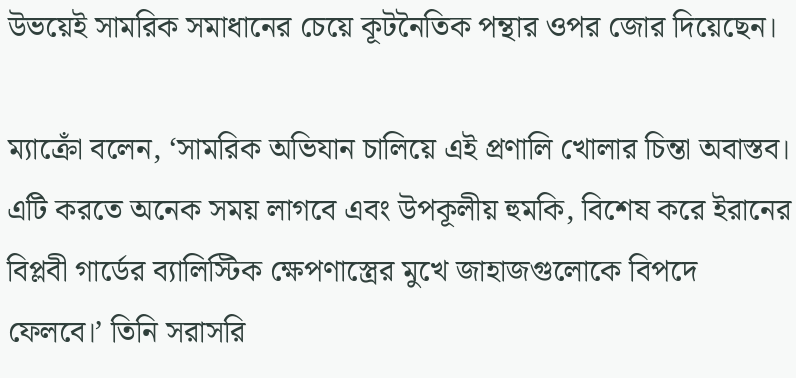উভয়েই সামরিক সমাধানের চেয়ে কূটনৈতিক পন্থার ওপর জোর দিয়েছেন।

ম্যাক্রোঁ বলেন, ‘সামরিক অভিযান চালিয়ে এই প্রণালি খোলার চিন্তা অবাস্তব। এটি করতে অনেক সময় লাগবে এবং উপকূলীয় হুমকি, বিশেষ করে ইরানের বিপ্লবী গার্ডের ব্যালিস্টিক ক্ষেপণাস্ত্রের মুখে জাহাজগুলোকে বিপদে ফেলবে।’ তিনি সরাসরি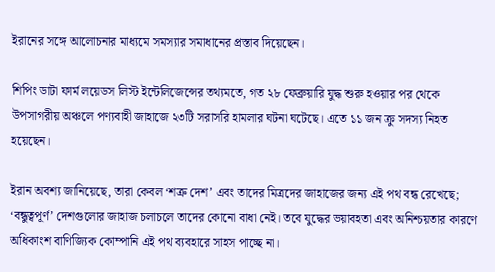ইরানের সঙ্গে আলোচনার মাধ্যমে সমস্যার সমাধানের প্রস্তাব দিয়েছেন।

শিপিং ডাটা ফার্ম লয়েডস লিস্ট ইন্টেলিজেন্সের তথ্যমতে, গত ২৮ ফেব্রুয়ারি যুদ্ধ শুরু হওয়ার পর থেকে উপসাগরীয় অঞ্চলে পণ্যবাহী জাহাজে ২৩টি সরাসরি হামলার ঘটনা ঘটেছে। এতে ১১ জন ক্রু সদস্য নিহত হয়েছেন।

ইরান অবশ্য জানিয়েছে, তারা কেবল ‘শত্রু দেশ’ এবং তাদের মিত্রদের জাহাজের জন্য এই পথ বন্ধ রেখেছে; ‘বন্ধুত্বপূর্ণ’ দেশগুলোর জাহাজ চলাচলে তাদের কোনো বাধা নেই। তবে যুদ্ধের ভয়াবহতা এবং অনিশ্চয়তার কারণে অধিকাংশ বাণিজ্যিক কোম্পানি এই পথ ব্যবহারে সাহস পাচ্ছে না।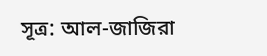সূত্র: আল-জাজিরা